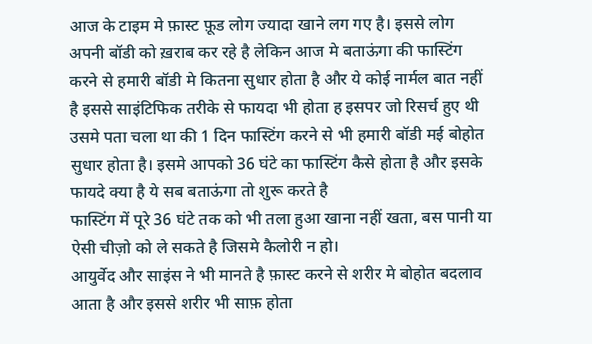आज के टाइम मे फ़ास्ट फ़ूड लोग ज्यादा खाने लग गए है। इससे लोग अपनी बॉडी को ख़राब कर रहे है लेकिन आज मे बताऊंगा की फास्टिंग करने से हमारी बॉडी मे कितना सुधार होता है और ये कोई नार्मल बात नहीं है इससे साइंटिफिक तरीके से फायदा भी होता ह इसपर जो रिसर्च हुए थी उसमे पता चला था की 1 दिन फास्टिंग करने से भी हमारी बॉडी मई बोहोत सुधार होता है। इसमे आपको 36 घंटे का फास्टिंग कैसे होता है और इसके फायदे क्या है ये सब बताऊंगा तो शुरू करते है
फास्टिंग में पूरे 36 घंटे तक को भी तला हुआ खाना नहीं खता, बस पानी या ऐसी चीज़ो को ले सकते है जिसमे कैलोरी न हो।
आयुर्वेद और साइंस ने भी मानते है फ़ास्ट करने से शरीर मे बोहोत बदलाव आता है और इससे शरीर भी साफ़ होता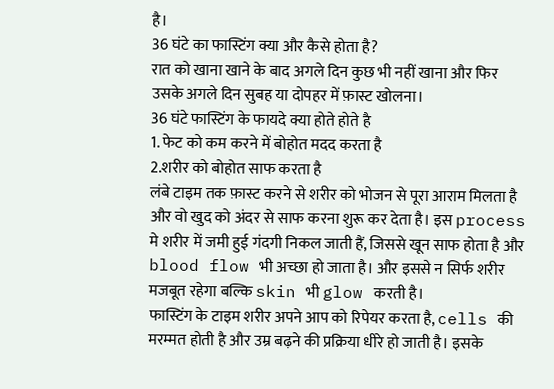है।
36 घंटे का फास्टिंग क्या और कैसे होता है?
रात को खाना खाने के बाद अगले दिन कुछ भी नहीं खाना और फिर उसके अगले दिन सुबह या दोपहर में फ़ास्ट खोलना।
36 घंटे फास्टिंग के फायदे क्या होते होते है
1. फेट को कम करने में बोहोत मदद करता है
2.शरीर को बोहोत साफ करता है
लंबे टाइम तक फ़ास्ट करने से शरीर को भोजन से पूरा आराम मिलता है और वो खुद को अंदर से साफ करना शुरू कर देता है। इस process मे शरीर में जमी हुई गंदगी निकल जाती हैं, जिससे खून साफ होता है और blood flow भी अच्छा हो जाता है। और इससे न सिर्फ शरीर मजबूत रहेगा बल्कि skin भी glow करती है।
फास्टिंग के टाइम शरीर अपने आप को रिपेयर करता है, cells की मरम्मत होती है और उम्र बढ़ने की प्रक्रिया धीरे हो जाती है। इसके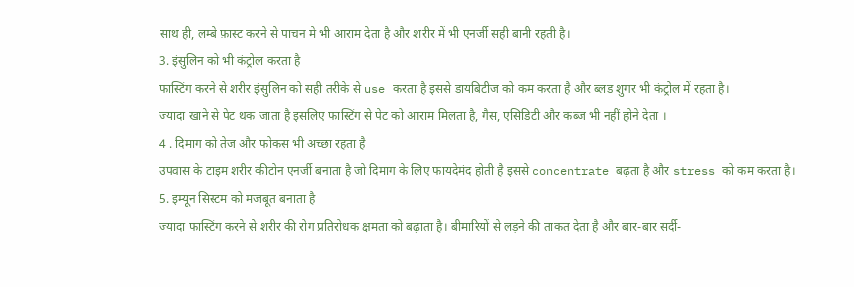साथ ही, लम्बे फ़ास्ट करने से पाचन मे भी आराम देता है और शरीर में भी एनर्जी सही बानी रहती है।
3. इंसुलिन को भी कंट्रोल करता है
फास्टिंग करने से शरीर इंसुलिन को सही तरीके से use करता है इससे डायबिटीज को कम करता है और ब्लड शुगर भी कंट्रोल में रहता है।
ज्यादा खाने से पेट थक जाता है इसलिए फास्टिंग से पेट को आराम मिलता है, गैस, एसिडिटी और कब्ज भी नहीं होने देता ।
4 . दिमाग को तेज और फोकस भी अच्छा रहता है
उपवास के टाइम शरीर कीटोन एनर्जी बनाता है जो दिमाग के लिए फायदेमंद होती है इससे concentrate बढ़ता है और stress को कम करता है।
5. इम्यून सिस्टम को मजबूत बनाता है
ज्यादा फास्टिंग करने से शरीर की रोग प्रतिरोधक क्षमता को बढ़ाता है। बीमारियों से लड़ने की ताकत देता है और बार-बार सर्दी-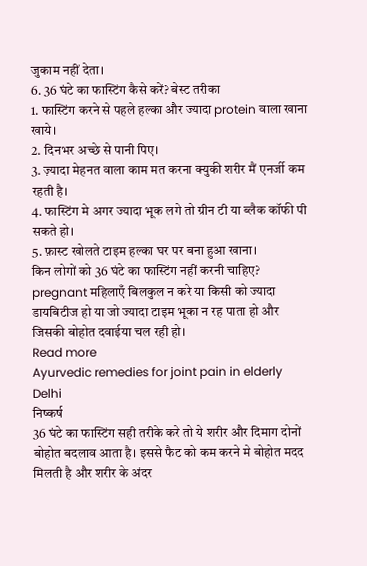जुकाम नहीं देता।
6. 36 घंटे का फास्टिंग कैसे करें? बेस्ट तरीका
1. फास्टिंग करने से पहले हल्का और ज्यादा protein वाला खाना खाये।
2. दिनभर अच्छे से पानी पिए।
3. ज़्यादा मेहनत वाला काम मत करना क्युकी शरीर मैं एनर्जी कम रहती है।
4. फास्टिंग मे अगर ज्यादा भूक लगे तो ग्रीन टी या ब्लैक कॉफी पी सकते हो।
5. फ़ास्ट खोलते टाइम हल्का घर पर बना हुआ खाना।
किन लोगों को 36 घंटे का फास्टिंग नहीं करनी चाहिए?
pregnant महिलाएँ बिलकुल न करे या किसी को ज्यादा डायबिटीज हो या जो ज्यादा टाइम भूका न रह पाता हो और जिसकी बोहोत दवाईया चल रही हो।
Read more
Ayurvedic remedies for joint pain in elderly Delhi
निष्कर्ष
36 घंटे का फास्टिंग सही तरीके करे तो ये शरीर और दिमाग दोनों बोहोत बदलाव आता है। इससे फैट को कम करने मे बोहोत मदद मिलती है और शरीर के अंदर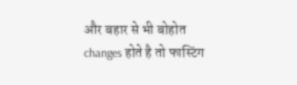और बहार से भी बोहोत changes होते है तो फास्टिंग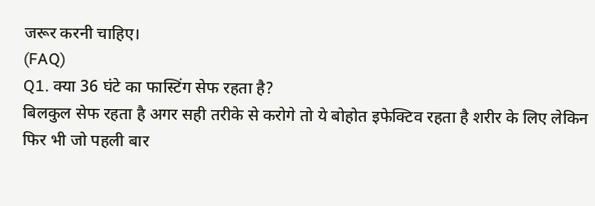जरूर करनी चाहिए।
(FAQ)
Q1. क्या 36 घंटे का फास्टिंग सेफ रहता है?
बिलकुल सेफ रहता है अगर सही तरीके से करोगे तो ये बोहोत इफेक्टिव रहता है शरीर के लिए लेकिन फिर भी जो पहली बार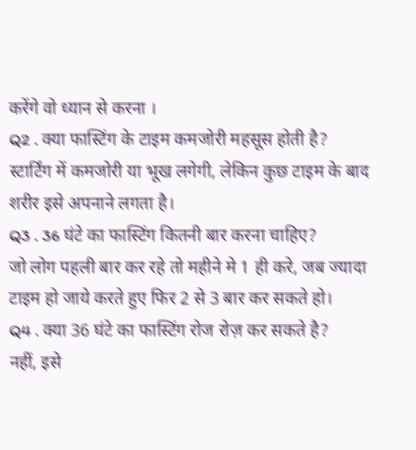करेंगे वो ध्यान से करना ।
Q2 . क्या फास्टिंग के टाइम कमजोरी महसूस होती है?
स्टार्टिंग में कमजोरी या भूख लगेगी, लेकिन कुछ टाइम के बाद शरीर इसे अपनाने लगता है।
Q3 . 36 घंटे का फास्टिंग कितनी बार करना चाहिए?
जो लोग पहली बार कर रहे तो महीने मे 1 ही करे, जब ज्यादा टाइम हो जाये करते हुए फिर 2 से 3 बार कर सकते हो।
Q4 . क्या 36 घंटे का फास्टिंग रोज रोज़ कर सकते है?
नहीं, इसे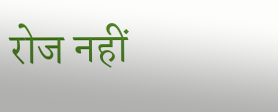रोज नहीं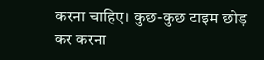करना चाहिए। कुछ-कुछ टाइम छोड़ कर करना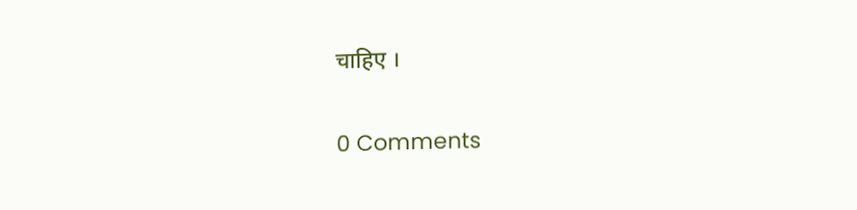चाहिए ।

0 Comments